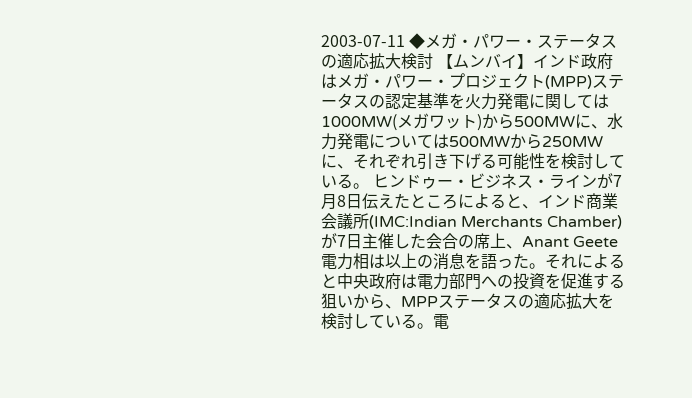2003-07-11 ◆メガ・パワー・ステータスの適応拡大検討 【ムンバイ】インド政府はメガ・パワー・プロジェクト(MPP)ステータスの認定基準を火力発電に関しては1000MW(メガワット)から500MWに、水力発電については500MWから250MWに、それぞれ引き下げる可能性を検討している。 ヒンドゥー・ビジネス・ラインが7月8日伝えたところによると、インド商業会議所(IMC:Indian Merchants Chamber)が7日主催した会合の席上、Anant Geete電力相は以上の消息を語った。それによると中央政府は電力部門への投資を促進する狙いから、MPPステータスの適応拡大を検討している。電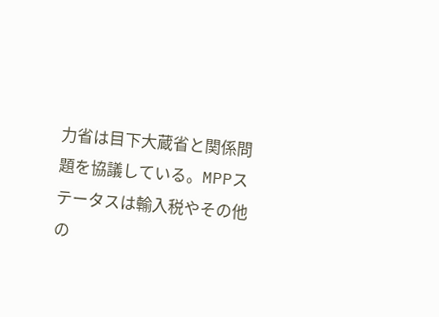力省は目下大蔵省と関係問題を協議している。MPPステータスは輸入税やその他の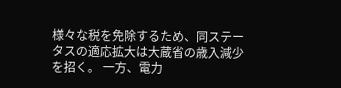様々な税を免除するため、同ステータスの適応拡大は大蔵省の歳入減少を招く。 一方、電力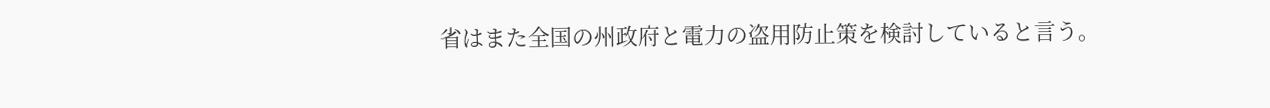省はまた全国の州政府と電力の盗用防止策を検討していると言う。